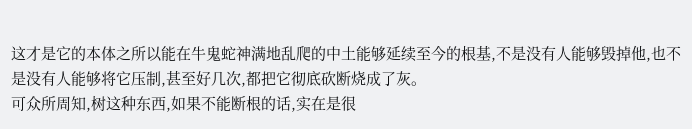这才是它的本体之所以能在牛鬼蛇神满地乱爬的中土能够延续至今的根基,不是没有人能够毁掉他,也不是没有人能够将它压制,甚至好几次,都把它彻底砍断烧成了灰。
可众所周知,树这种东西,如果不能断根的话,实在是很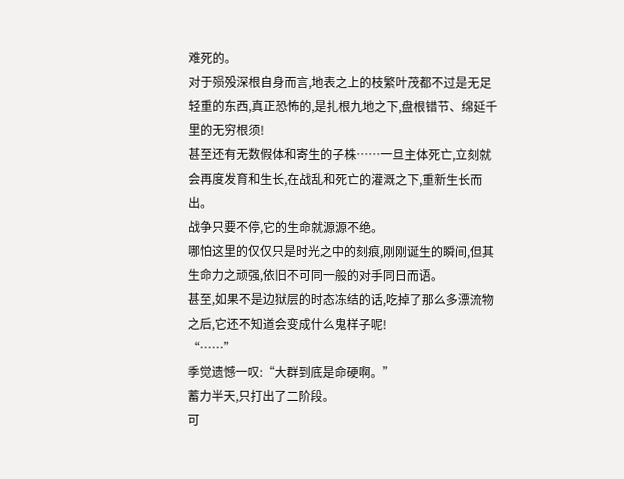难死的。
对于殒殁深根自身而言,地表之上的枝繁叶茂都不过是无足轻重的东西,真正恐怖的,是扎根九地之下,盘根错节、绵延千里的无穷根须!
甚至还有无数假体和寄生的子株……一旦主体死亡,立刻就会再度发育和生长,在战乱和死亡的灌溉之下,重新生长而出。
战争只要不停,它的生命就源源不绝。
哪怕这里的仅仅只是时光之中的刻痕,刚刚诞生的瞬间,但其生命力之顽强,依旧不可同一般的对手同日而语。
甚至,如果不是边狱层的时态冻结的话,吃掉了那么多漂流物之后,它还不知道会变成什么鬼样子呢!
“……”
季觉遗憾一叹:“大群到底是命硬啊。”
蓄力半天,只打出了二阶段。
可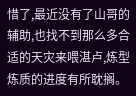惜了,最近没有了山哥的辅助,也找不到那么多合适的天灾来喂湛卢,炼型炼质的进度有所耽搁。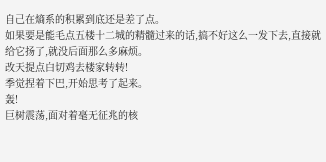自己在熵系的积累到底还是差了点。
如果要是能毛点五楼十二城的精髓过来的话,搞不好这么一发下去,直接就给它扬了,就没后面那么多麻烦。
改天提点白切鸡去楼家转转!
季觉捏着下巴,开始思考了起来。
轰!
巨树震荡,面对着毫无征兆的核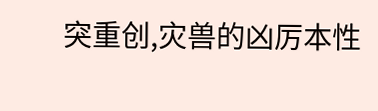突重创,灾兽的凶厉本性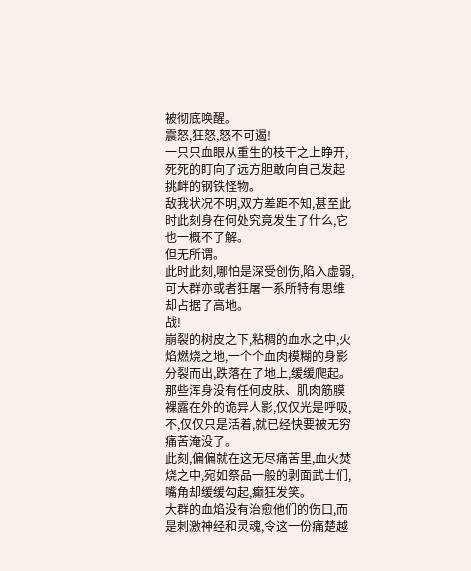被彻底唤醒。
震怒,狂怒,怒不可遏!
一只只血眼从重生的枝干之上睁开,死死的盯向了远方胆敢向自己发起挑衅的钢铁怪物。
敌我状况不明,双方差距不知,甚至此时此刻身在何处究竟发生了什么,它也一概不了解。
但无所谓。
此时此刻,哪怕是深受创伤,陷入虚弱,可大群亦或者狂屠一系所特有思维却占据了高地。
战!
崩裂的树皮之下,粘稠的血水之中,火焰燃烧之地,一个个血肉模糊的身影分裂而出,跌落在了地上,缓缓爬起。
那些浑身没有任何皮肤、肌肉筋膜裸露在外的诡异人影,仅仅光是呼吸,不,仅仅只是活着,就已经快要被无穷痛苦淹没了。
此刻,偏偏就在这无尽痛苦里,血火焚烧之中,宛如祭品一般的剥面武士们,嘴角却缓缓勾起,癫狂发笑。
大群的血焰没有治愈他们的伤口,而是刺激神经和灵魂,令这一份痛楚越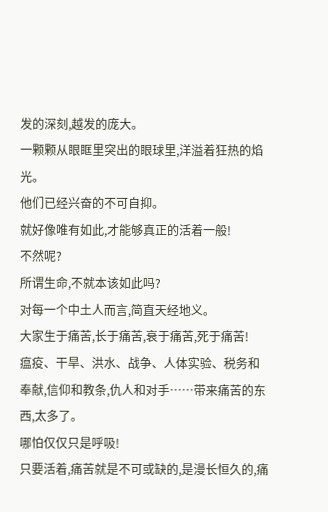发的深刻,越发的庞大。
一颗颗从眼眶里突出的眼球里,洋溢着狂热的焰光。
他们已经兴奋的不可自抑。
就好像唯有如此,才能够真正的活着一般!
不然呢?
所谓生命,不就本该如此吗?
对每一个中土人而言,简直天经地义。
大家生于痛苦,长于痛苦,衰于痛苦,死于痛苦!
瘟疫、干旱、洪水、战争、人体实验、税务和奉献,信仰和教条,仇人和对手……带来痛苦的东西,太多了。
哪怕仅仅只是呼吸!
只要活着,痛苦就是不可或缺的,是漫长恒久的,痛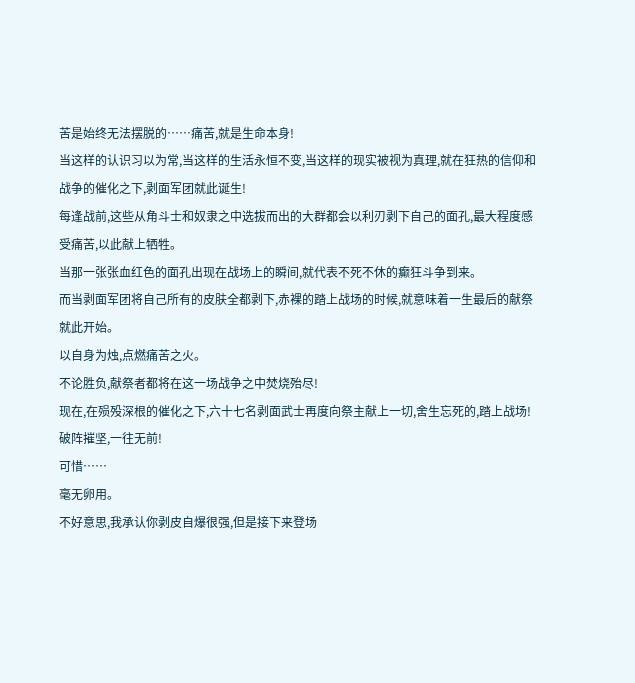苦是始终无法摆脱的……痛苦,就是生命本身!
当这样的认识习以为常,当这样的生活永恒不变,当这样的现实被视为真理,就在狂热的信仰和战争的催化之下,剥面军团就此诞生!
每逢战前,这些从角斗士和奴隶之中选拔而出的大群都会以利刃剥下自己的面孔,最大程度感受痛苦,以此献上牺牲。
当那一张张血红色的面孔出现在战场上的瞬间,就代表不死不休的癫狂斗争到来。
而当剥面军团将自己所有的皮肤全都剥下,赤裸的踏上战场的时候,就意味着一生最后的献祭就此开始。
以自身为烛,点燃痛苦之火。
不论胜负,献祭者都将在这一场战争之中焚烧殆尽!
现在,在殒殁深根的催化之下,六十七名剥面武士再度向祭主献上一切,舍生忘死的,踏上战场!
破阵摧坚,一往无前!
可惜……
毫无卵用。
不好意思,我承认你剥皮自爆很强,但是接下来登场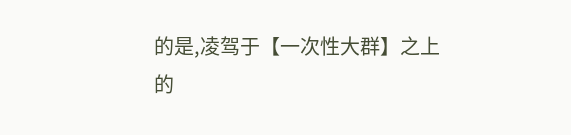的是,凌驾于【一次性大群】之上的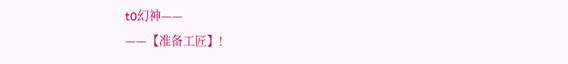t0幻神——
——【准备工匠】!